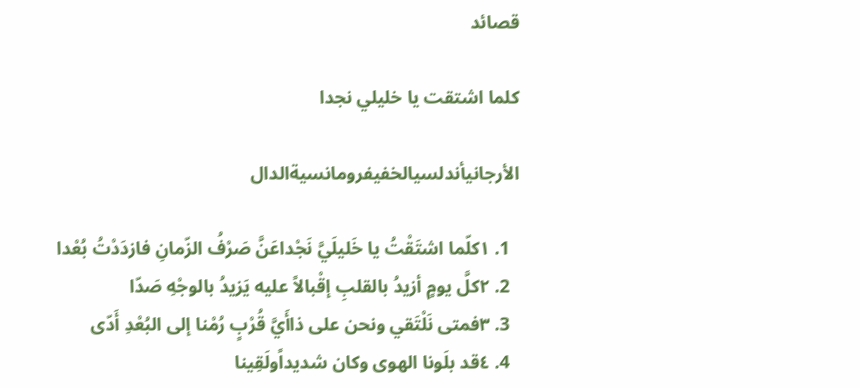قصائد

كلما اشتقت يا خليلي نجدا

الأرجانيأندلسيالخفيفرومانسيةالدال

  1. ١كلّما اشتَقْتُ يا خَليلَيَّ نَجْداعَنَّ صَرْفُ الزّمانِ فازدَدْتُ بُعْدا
  2. ٢كلَّ يومٍ أزيدُ بالقلبِ إقْبالاً عليه يَزيدُ بالوجْهِ صَدّا
  3. ٣فمتى نَلْتَقي ونحن على ذاأَيَّ قُرْبٍ رُمْنا إلى البُعْدِ أَدّى
  4. ٤قد بلَونا الهوى وكان شديداًولَقِينا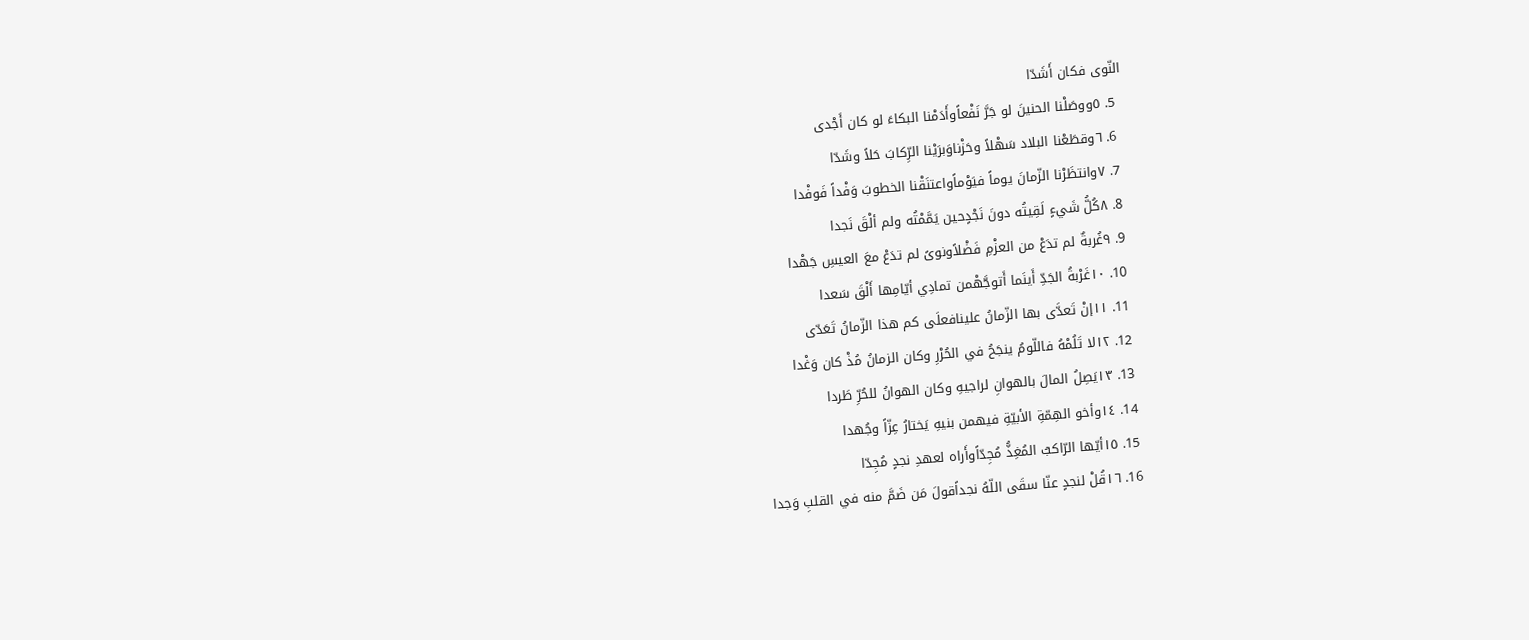النّوى فكان أَشَدّا
  5. ٥ووصَلْنا الحنينَ لو جَرَّ نَفْعاًوأَدَمْنا البكاءَ لو كان أَجْدى
  6. ٦وقطَعْنا البلاد سَهْلاً وحَزْناوَبرَيْنا الرِّكابَ حَلاً وشَدّا
  7. ٧وانتظَرْنا الزّمانَ يوماً فيَوْماًواعتنَقْنا الخطوبَ وَفْداً فَوفْدا
  8. ٨كُلُّ شَيءٍ لَقِيتُه دونَ نَجْدٍحين يَمَّمْتُه ولم ألْقَ نَجدا
  9. ٩غُربةٌ لم تدَعْ من العزْمِ فَضْلاًونوىً لم تدَعْ معَ العيسِ جَهْدا
  10. ١٠غَرْبةُ الجَدِّ أَينَما أَتوجَّهْمن تمادِي أيّامِها أَلْقَ سَعدا
  11. ١١إنْ تَعدَّى بها الزّمانُ علينافعلَى كم هذا الزّمانُ تَعَدّى
  12. ١٢لا تَلُمْهُ فاللّومُ ينجَحُ في الحُرْرِ وكان الزمانُ مُذْ كان وَغْدا
  13. ١٣يَصِلُ المالَ بالهوانِ لراجيهِ وكان الهوانُ للحُرِّ طَردا
  14. ١٤وأخو الهِمّةِ الأبيّةِ فيهمن بنيهِ يَختارُ عِزّاً وجُهدا
  15. ١٥أيّها الرّاكبُ المُغِذُّ مُجِدّاًوأَراه لعهدِ نجدٍ مُجِدّا
  16. ١٦قُلْ لنجدٍ عنّا سقَى اللّهُ نجداًقولَ مَن ضَمَّ منه في القلبِ وَجدا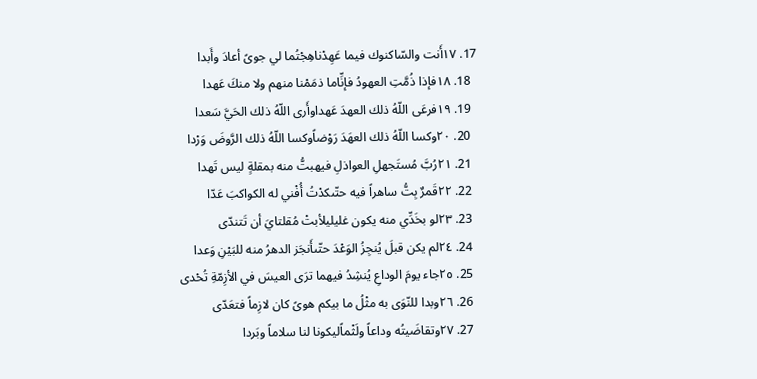17. ١٧أَنت والسّاكنوك فيما عَهِدْناهِجْتُما لي جوىً أعادَ وأَبدا
  18. ١٨فإذا ذُمَّتِ العهودُ فإنِّاما ذمَمْنا منهم ولا منكَ عَهدا
  19. ١٩فرعَى اللّهُ ذلك العهدَ عَهداوأَرى اللّهُ ذلك الحَيَّ سَعدا
  20. ٢٠وكسا اللّهُ ذلك العهَدَ رَوْضاًوكسا اللّهُ ذلك الرَّوضَ وَرْدا
  21. ٢١رُبَّ مُستَجهلِ العواذلِ فيهبتُّ منه بمقلةٍ ليس تَهدا
  22. ٢٢قَمرٌ بِتُّ ساهراً فيه حتّىكدْتُ أُفْني له الكواكبَ عَدّا
  23. ٢٣لو بخَدِّي منه يكون غليليلأبتْ مُقلتايَ أن تَتندّى
  24. ٢٤لم يكن قبلَ يُنجِزُ الوَعْدَ حتّىأَنجَز الدهرُ منه للبَيْنِ وَعدا
  25. ٢٥جاء يومَ الوداعِ يُنشِدُ فيهما ترَى العيسَ في الأزِمّةِ تُحْدى
  26. ٢٦وبدا للنّوَى به مثْلُ ما بيكم هوىً كان لازِماً فتعَدّى
  27. ٢٧وتقاضَيتُه وداعاً ولَثْماًليكونا لنا سلاماً وبَردا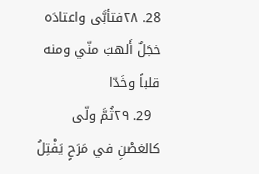28. ٢٨فتأبَّى واعتادَه خجَلٌ أَلهبَ منّي ومنه قلباً وخَدّا
  29. ٢٩ثُمَّ ولّى كالغصْنِ في مَرَحٍ يَفْتِلُ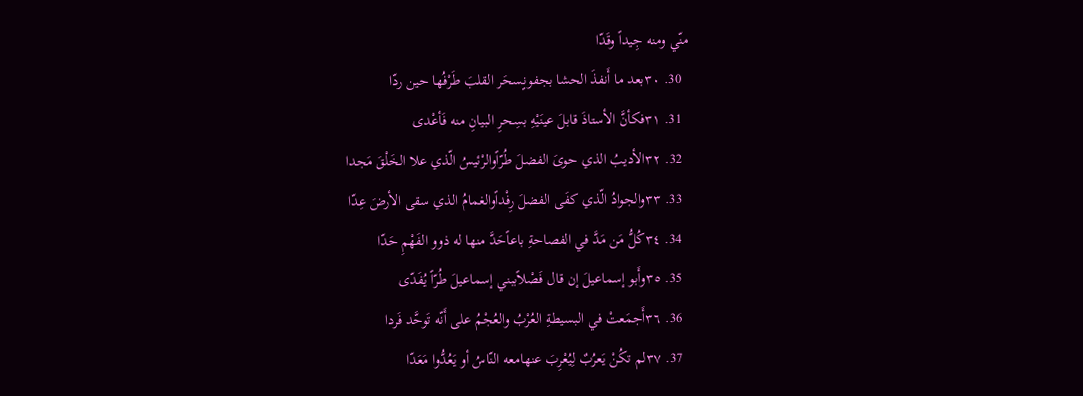منّي ومنه جِيداً وقَدّا
  30. ٣٠بعد ما أَنفذَ الحشا بجفونٍسحَر القلبَ طَرْفُها حين ردّا
  31. ٣١فكأنَّ الأستاذَ قابلَ عينَيْهِ بسِحرِ البيانِ منه فَأعْدى
  32. ٣٢الأديبُ الذي حوىَ الفضلَ طُرّاًوالرْئيسُ الّذي علا الخَلْقَ مَجدا
  33. ٣٣والجوادُ الّذي كفَى الفضلَ رِفْداًوالغمامُ الذي سقى الأرضَ عِدّا
  34. ٣٤كُلُّ مَن مَدَّ في الفصاحةِ باعاًحَدَّ منها له ذوو الفَهْمِ حَدّا
  35. ٣٥وأَبو إسماعيلَ إن قال فَصْلاًببني إسماعيلَ طُرّاً يُفَدّى
  36. ٣٦أَجمَعتْ في البسيطةِ العُرْبُ والعُجْمُ على أَنّه تَوحَّد فَردا
  37. ٣٧لم تكُنْ يَعرُبٌ لِيُعْرِبَ عنهامعه النّاسُ أو يَعُدُّوا مَعَدّا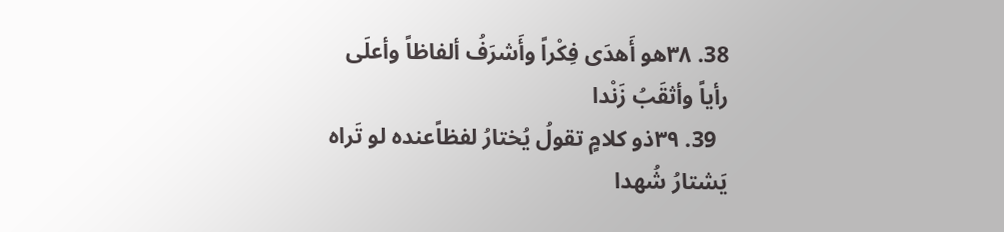38. ٣٨هو أَهدَى فِكْراً وأَشرَفُ ألفاظاً وأعلَى رأياً وأثقَبُ زَنْدا
  39. ٣٩ذو كلامٍ تقولُ يُختارُ لفظاًعنده لو تَراه يَشتارُ شُهدا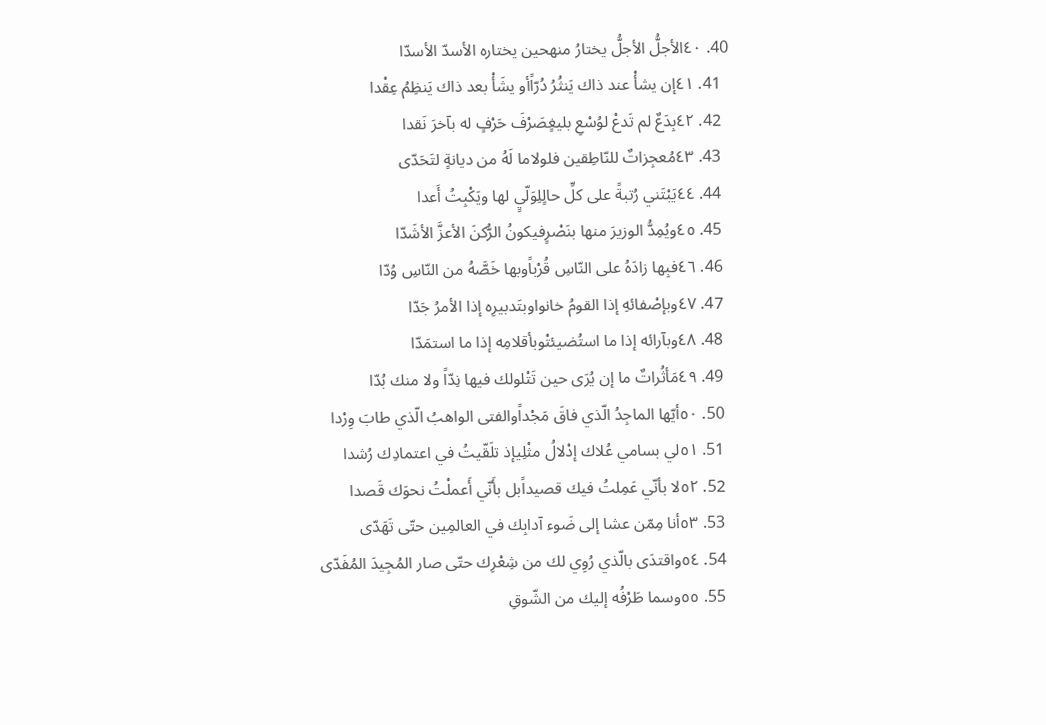40. ٤٠الأجلُّ الأجلُّ يختارُ منهحين يختاره الأسدّ الأسدّا
  41. ٤١إن يشأْ عند ذاك يَنثُرُ دُرّاًأو يشَأْ بعد ذاك يَنظِمُ عِقْدا
  42. ٤٢بِدَعٌ لم تَدعْ لوُسْعِ بليغٍصَرْفَ حَرْفٍ له بآخرَ نَقدا
  43. ٤٣مُعجِزاتٌ للنّاطِقين فلولاما لَهُ من ديانةٍ لتَحَدّى
  44. ٤٤يَبْتَني رُتبةً على كلِّ حالٍلِوَلّيٍ لها ويَكْبِتُ أَعدا
  45. ٤٥ويُمِدُّ الوزيرَ منها بنَصْرٍفيكونُ الرُّكنَ الأعزَّ الأشَدّا
  46. ٤٦فبِها زادَهُ على النّاسِ قُرْباًوبها خَصَّهُ من النّاسِ وُدّا
  47. ٤٧وبإصْفائهِ إذا القومُ خانواوبتَدبيرِه إذا الأمرُ جَدّا
  48. ٤٨وبآرائه إذا ما استُضيئتْوبأقلامِه إذا ما استمَدّا
  49. ٤٩مَأثُراتٌ ما إن يُرَى حين تَتْلولك فيها نِدّاً ولا منك بُدّا
  50. ٥٠أيّها الماجِدُ الّذي فاقَ مَجْداًوالفتى الواهبُ الّذي طابَ وِرْدا
  51. ٥١لي بسامي عُلاك إدْلالُ مثْلِيإذ تلَقّيتُ في اعتمادِك رُشدا
  52. ٥٢لا بأنّي عَمِلتُ فيك قصيداًبل بأَنّي أَعملْتُ نحوَك قَصدا
  53. ٥٣أنا مِمّن عشا إلى ضَوء آدابِك في العالمِين حتّى تَهَدّى
  54. ٥٤واقتدَى بالّذي رُوِي لك من شِعْرِك حتّى صار المُجِيدَ المُفَدّى
  55. ٥٥وسما طَرْفُه إليك من الشّوقِ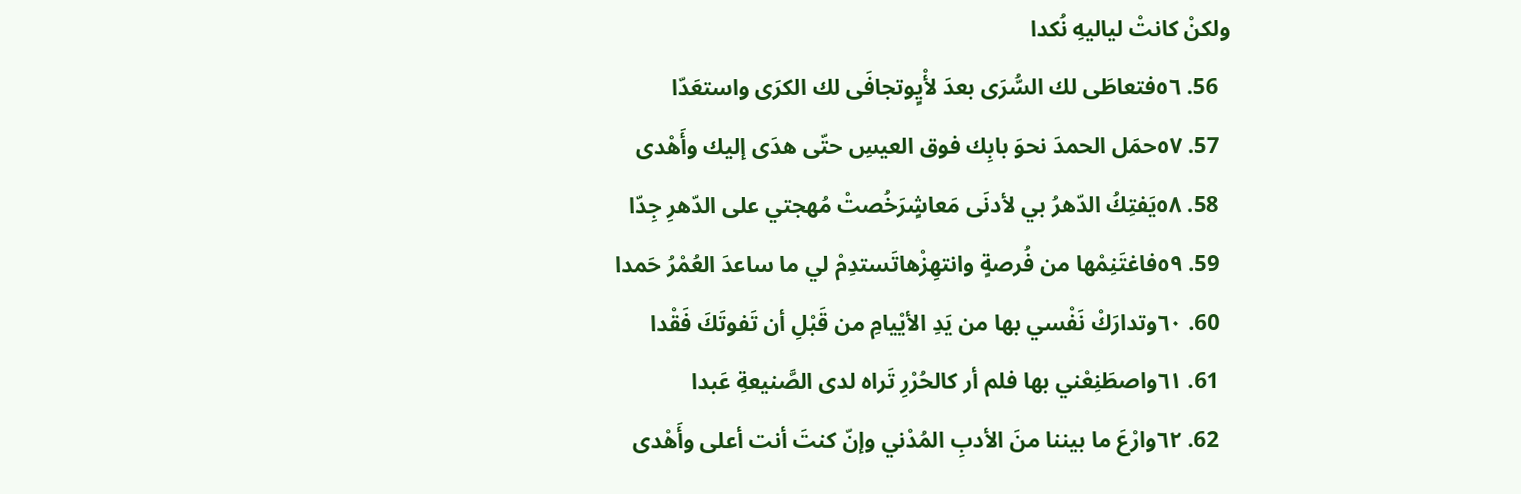ولكنْ كانتْ لياليهِ نُكدا
  56. ٥٦فتعاطَى لك السُّرَى بعدَ لأْيٍوتجافَى لك الكرَى واستعَدّا
  57. ٥٧حمَل الحمدَ نحوَ بابِك فوق العيسِ حتّى هدَى إليك وأَهْدى
  58. ٥٨يَفتِكُ الدّهرُ بي لأدنَى مَعاشٍرَخُصتْ مُهجتي على الدّهرِ جِدّا
  59. ٥٩فاغتَنِمْها من فُرصةٍ وانتهِزْهاتَستدِمْ لي ما ساعدَ العُمْرُ حَمدا
  60. ٦٠وتدارَكْ نَفْسي بها من يَدِ الأيْيامِ من قَبْلِ أن تَفوتَكَ فَقْدا
  61. ٦١واصطَنِعْني بها فلم أر كالحُرْرِ تَراه لدى الصَّنيعةِ عَبدا
  62. ٦٢وارْعَ ما بيننا منَ الأدبِ المُدْني وإنّ كنتَ أنت أعلى وأَهْدى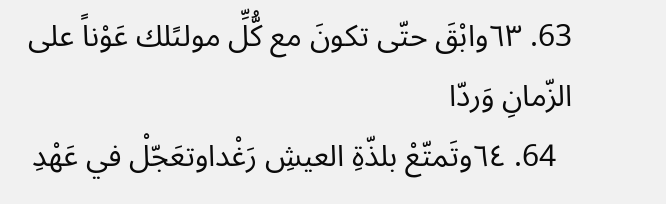63. ٦٣وابْقَ حتّى تكونَ مع كُّلِّ مولىًلك عَوْناً على الزّمانِ وَردّا
  64. ٦٤وتَمتّعْ بلذّةِ العيشِ رَغْداوتعَجّلْ في عَهْدِ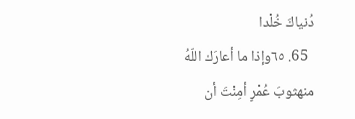دُنياكَ خُلْدا
  65. ٦٥وإذا ما أعارَك اللّهُ منهثوبَ عُمْرٍ أمِنْتَ أن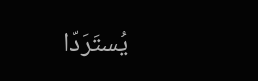يُستَرَدّا